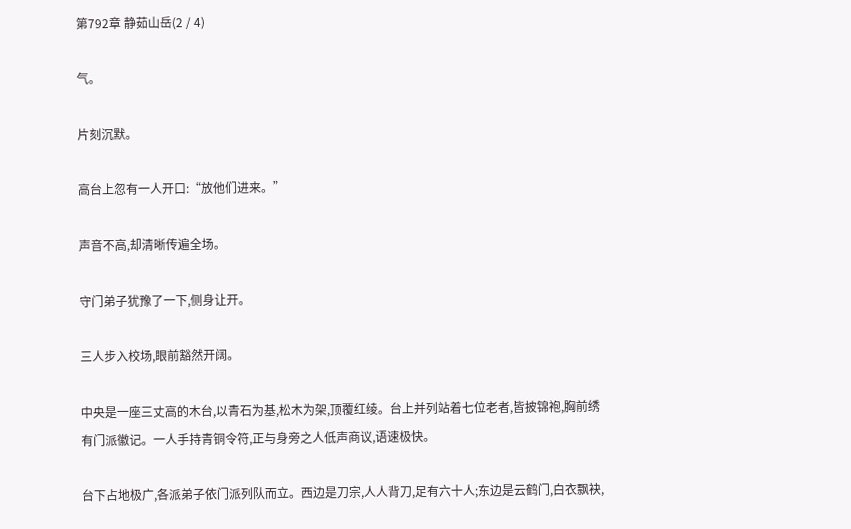第792章 静茹山岳(2 / 4)

气。

片刻沉默。

高台上忽有一人开口:“放他们进来。”

声音不高,却清晰传遍全场。

守门弟子犹豫了一下,侧身让开。

三人步入校场,眼前豁然开阔。

中央是一座三丈高的木台,以青石为基,松木为架,顶覆红绫。台上并列站着七位老者,皆披锦袍,胸前绣有门派徽记。一人手持青铜令符,正与身旁之人低声商议,语速极快。

台下占地极广,各派弟子依门派列队而立。西边是刀宗,人人背刀,足有六十人;东边是云鹤门,白衣飘袂,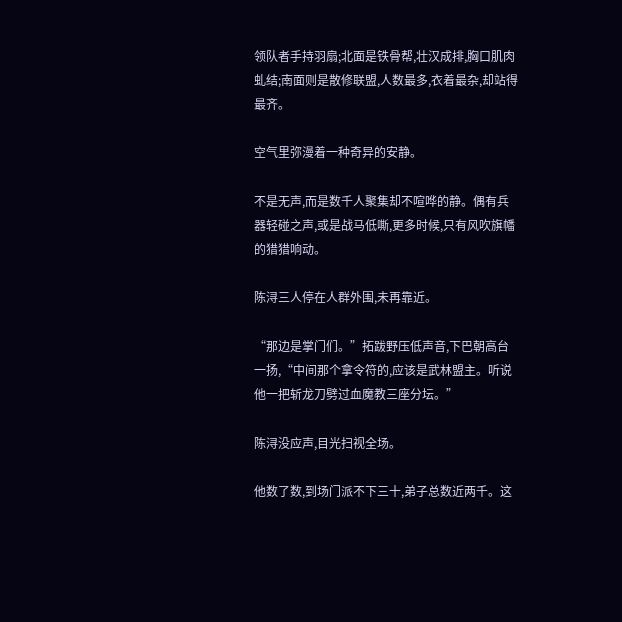领队者手持羽扇;北面是铁骨帮,壮汉成排,胸口肌肉虬结;南面则是散修联盟,人数最多,衣着最杂,却站得最齐。

空气里弥漫着一种奇异的安静。

不是无声,而是数千人聚集却不喧哗的静。偶有兵器轻碰之声,或是战马低嘶,更多时候,只有风吹旗幡的猎猎响动。

陈浔三人停在人群外围,未再靠近。

“那边是掌门们。”拓跋野压低声音,下巴朝高台一扬,“中间那个拿令符的,应该是武林盟主。听说他一把斩龙刀劈过血魔教三座分坛。”

陈浔没应声,目光扫视全场。

他数了数,到场门派不下三十,弟子总数近两千。这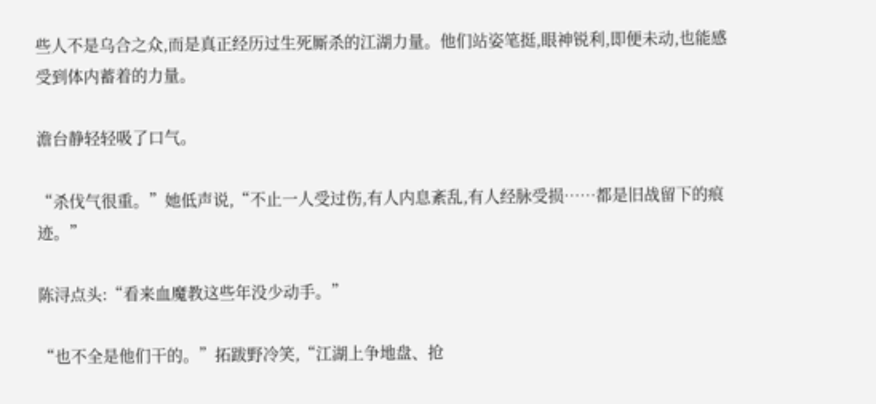些人不是乌合之众,而是真正经历过生死厮杀的江湖力量。他们站姿笔挺,眼神锐利,即便未动,也能感受到体内蓄着的力量。

澹台静轻轻吸了口气。

“杀伐气很重。”她低声说,“不止一人受过伤,有人内息紊乱,有人经脉受损……都是旧战留下的痕迹。”

陈浔点头:“看来血魔教这些年没少动手。”

“也不全是他们干的。”拓跋野冷笑,“江湖上争地盘、抢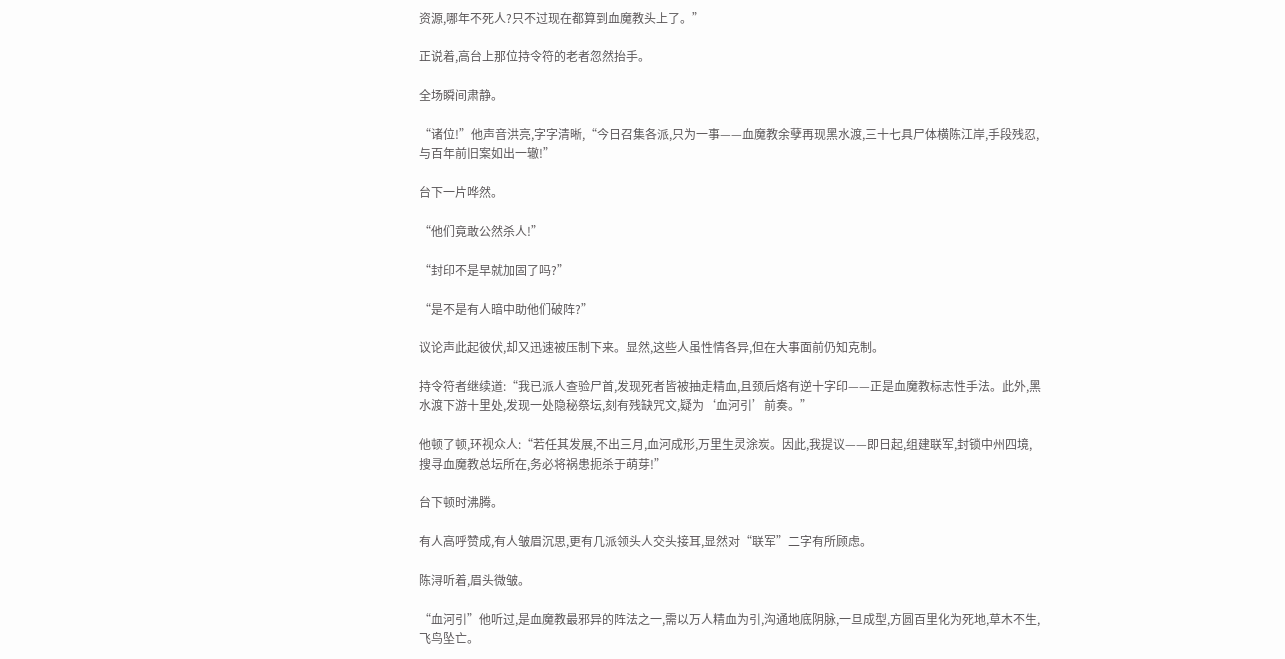资源,哪年不死人?只不过现在都算到血魔教头上了。”

正说着,高台上那位持令符的老者忽然抬手。

全场瞬间肃静。

“诸位!”他声音洪亮,字字清晰,“今日召集各派,只为一事——血魔教余孽再现黑水渡,三十七具尸体横陈江岸,手段残忍,与百年前旧案如出一辙!”

台下一片哗然。

“他们竟敢公然杀人!”

“封印不是早就加固了吗?”

“是不是有人暗中助他们破阵?”

议论声此起彼伏,却又迅速被压制下来。显然,这些人虽性情各异,但在大事面前仍知克制。

持令符者继续道:“我已派人查验尸首,发现死者皆被抽走精血,且颈后烙有逆十字印——正是血魔教标志性手法。此外,黑水渡下游十里处,发现一处隐秘祭坛,刻有残缺咒文,疑为‘血河引’前奏。”

他顿了顿,环视众人:“若任其发展,不出三月,血河成形,万里生灵涂炭。因此,我提议——即日起,组建联军,封锁中州四境,搜寻血魔教总坛所在,务必将祸患扼杀于萌芽!”

台下顿时沸腾。

有人高呼赞成,有人皱眉沉思,更有几派领头人交头接耳,显然对“联军”二字有所顾虑。

陈浔听着,眉头微皱。

“血河引”他听过,是血魔教最邪异的阵法之一,需以万人精血为引,沟通地底阴脉,一旦成型,方圆百里化为死地,草木不生,飞鸟坠亡。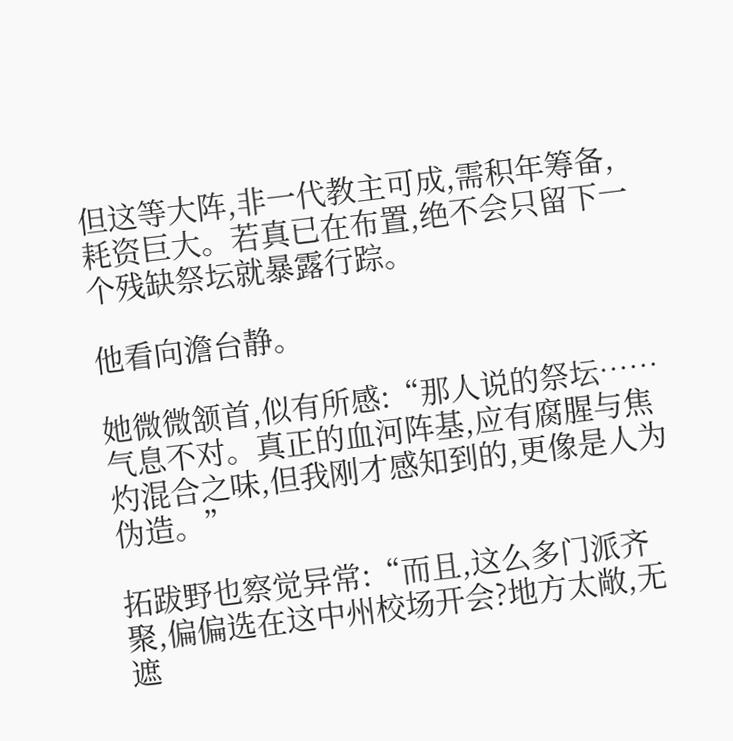但这等大阵,非一代教主可成,需积年筹备,耗资巨大。若真已在布置,绝不会只留下一个残缺祭坛就暴露行踪。

他看向澹台静。

她微微颔首,似有所感:“那人说的祭坛……气息不对。真正的血河阵基,应有腐腥与焦灼混合之味,但我刚才感知到的,更像是人为伪造。”

拓跋野也察觉异常:“而且,这么多门派齐聚,偏偏选在这中州校场开会?地方太敞,无遮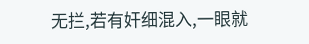无拦,若有奸细混入,一眼就